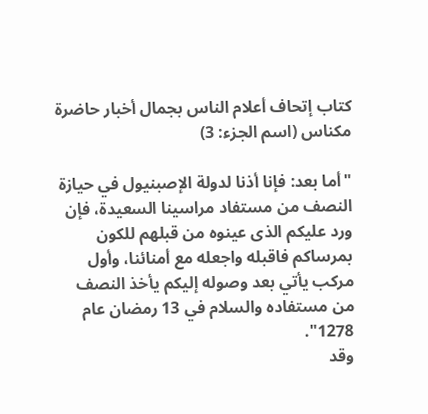كتاب إتحاف أعلام الناس بجمال أخبار حاضرة مكناس (اسم الجزء: 3)

"أما بعد: فإنا أذنا لدولة الإصبنيول في حيازة النصف من مستفاد مراسينا السعيدة، فإن ورد عليكم الذى عينوه من قبلهم للكون بمرساكم فاقبله واجعله مع أمنائنا، وأول مركب يأتي بعد وصوله إليكم يأخذ النصف من مستفاده والسلام في 13 رمضان عام 1278".
وقد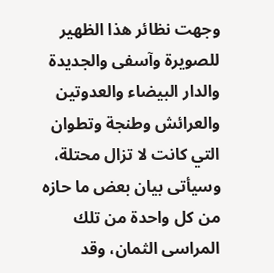وجهت نظائر هذا الظهير للصويرة وآسفى والجديدة والدار البيضاء والعدوتين والعرائش وطنجة وتطوان التي كانت لا تزال محتلة، وسيأتى بيان بعض ما حازه من كل واحدة من تلك المراسى الثمان، وقد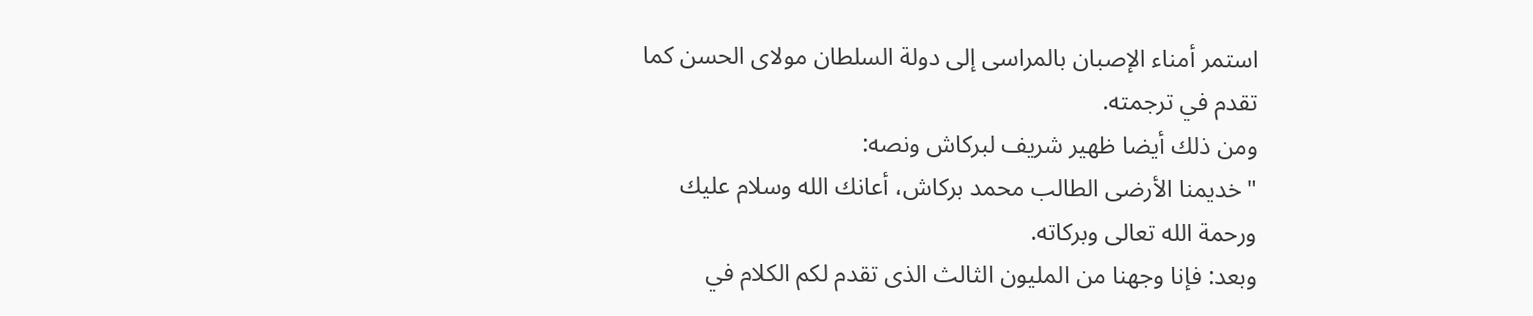استمر أمناء الإصبان بالمراسى إلى دولة السلطان مولاى الحسن كما تقدم في ترجمته.
ومن ذلك أيضا ظهير شريف لبركاش ونصه:
"خديمنا الأرضى الطالب محمد بركاش، أعانك الله وسلام عليك ورحمة الله تعالى وبركاته.
وبعد: فإنا وجهنا من المليون الثالث الذى تقدم لكم الكلام في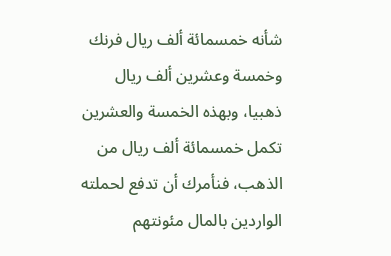شأنه خمسمائة ألف ريال فرنك وخمسة وعشرين ألف ريال ذهبيا، وبهذه الخمسة والعشرين تكمل خمسمائة ألف ريال من الذهب، فنأمرك أن تدفع لحملته الواردين بالمال مئونتهم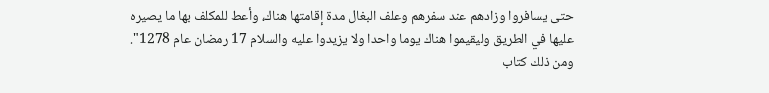حتى يسافروا وزادهم عند سفرهم وعلف البغال مدة إقامتها هناك، وأعط للمكلف بها ما يصيره عليها في الطريق وليقيموا هناك يوما واحدا ولا يزيدوا عليه والسلام 17 رمضان عام 1278".
ومن ذلك كتاب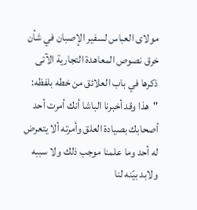مولاى العباس لسفير الإصبان في شأن خرق نصوص المعاهدة التجارية الآتى ذكرها في باب العلائق من خطه بلفظه:
"هذا وقد أخبرنا الباشا أنك أمرت أحد أصحابك بصيادة العلق وأمرته ألا يتعرض له أحد وما علمنا موجب ذلك ولا سببه ولابد بيّنه لنا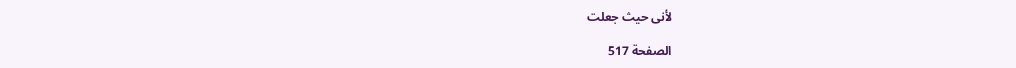لأنى حيث جعلت

الصفحة 517